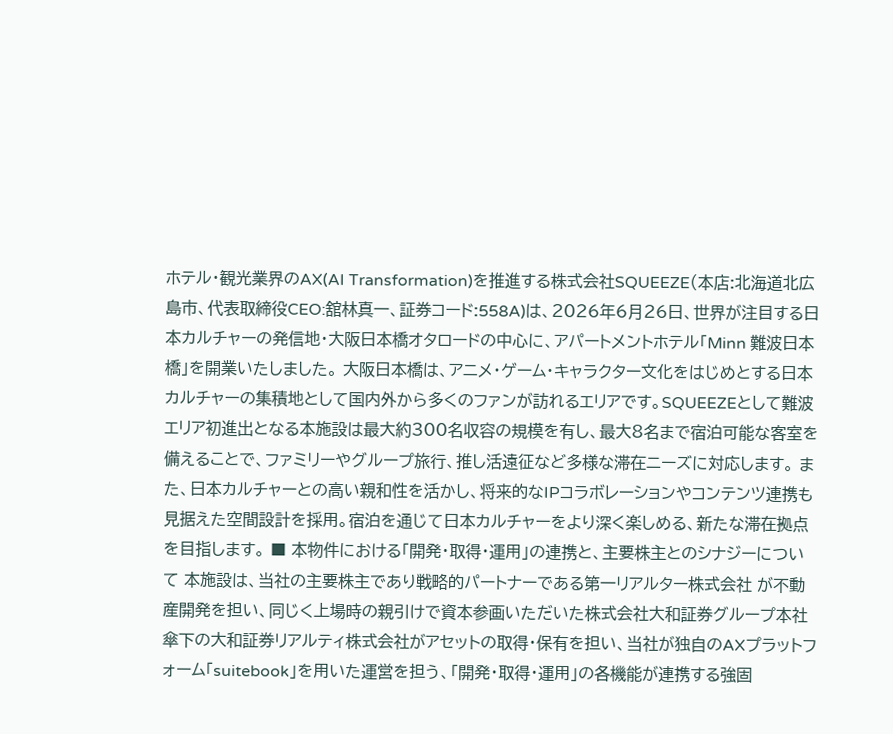ホテル・観光業界のAX(AI Transformation)を推進する株式会社SQUEEZE(本店:北海道北広島市、代表取締役CEO:舘林真一、証券コード:558A)は、2026年6月26日、世界が注目する日本カルチャーの発信地・大阪日本橋オタロードの中心に、アパートメントホテル「Minn 難波日本橋」を開業いたしました。 大阪日本橋は、アニメ・ゲーム・キャラクター文化をはじめとする日本カルチャーの集積地として国内外から多くのファンが訪れるエリアです。SQUEEZEとして難波エリア初進出となる本施設は最大約300名収容の規模を有し、最大8名まで宿泊可能な客室を備えることで、ファミリーやグループ旅行、推し活遠征など多様な滞在ニーズに対応します。 また、日本カルチャーとの高い親和性を活かし、将来的なIPコラボレーションやコンテンツ連携も見据えた空間設計を採用。宿泊を通じて日本カルチャーをより深く楽しめる、新たな滞在拠点を目指します。 ■ 本物件における「開発・取得・運用」の連携と、主要株主とのシナジーについて 本施設は、当社の主要株主であり戦略的パートナーである第一リアルター株式会社 が不動産開発を担い、同じく上場時の親引けで資本参画いただいた株式会社大和証券グループ本社傘下の大和証券リアルティ株式会社がアセットの取得・保有を担い、当社が独自のAXプラットフォーム「suitebook」を用いた運営を担う、「開発・取得・運用」の各機能が連携する強固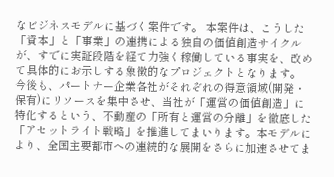なビジネスモデルに基づく案件です。 本案件は、こうした「資本」と「事業」の連携による独自の価値創造サイクルが、すでに実証段階を経て力強く稼働している事実を、改めて具体的にお示しする象徴的なプロジェクトとなります。 今後も、パートナー企業各社がそれぞれの得意領域(開発・保有)にリソースを集中させ、当社が「運営の価値創造」に特化するという、不動産の「所有と運営の分離」を徹底した「アセットライト戦略」を推進してまいります。本モデルにより、全国主要都市への連続的な展開をさらに加速させてま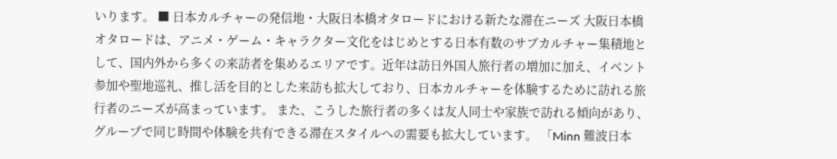いります。 ■ 日本カルチャーの発信地・大阪日本橋オタロードにおける新たな滞在ニーズ 大阪日本橋オタロードは、アニメ・ゲーム・キャラクター文化をはじめとする日本有数のサブカルチャー集積地として、国内外から多くの来訪者を集めるエリアです。近年は訪日外国人旅行者の増加に加え、イベント参加や聖地巡礼、推し活を目的とした来訪も拡大しており、日本カルチャーを体験するために訪れる旅行者のニーズが高まっています。 また、こうした旅行者の多くは友人同士や家族で訪れる傾向があり、グループで同じ時間や体験を共有できる滞在スタイルへの需要も拡大しています。 「Minn 難波日本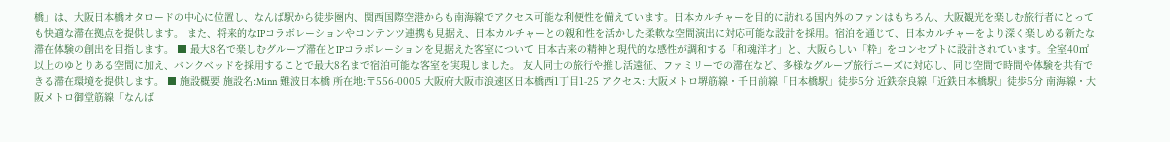橋」は、大阪日本橋オタロードの中心に位置し、なんば駅から徒歩圏内、関西国際空港からも南海線でアクセス可能な利便性を備えています。日本カルチャーを目的に訪れる国内外のファンはもちろん、大阪観光を楽しむ旅行者にとっても快適な滞在拠点を提供します。 また、将来的なIPコラボレーションやコンテンツ連携も見据え、日本カルチャーとの親和性を活かした柔軟な空間演出に対応可能な設計を採用。宿泊を通じて、日本カルチャーをより深く楽しめる新たな滞在体験の創出を目指します。 ■ 最大8名で楽しむグループ滞在とIPコラボレーションを見据えた客室について 日本古来の精神と現代的な感性が調和する「和魂洋才」と、大阪らしい「粋」をコンセプトに設計されています。全室40㎡以上のゆとりある空間に加え、バンクベッドを採用することで最大8名まで宿泊可能な客室を実現しました。 友人同士の旅行や推し活遠征、ファミリーでの滞在など、多様なグループ旅行ニーズに対応し、同じ空間で時間や体験を共有できる滞在環境を提供します。 ■ 施設概要 施設名:Minn 難波日本橋 所在地:〒556-0005 大阪府大阪市浪速区日本橋西1丁目1-25 アクセス: 大阪メトロ堺筋線・千日前線「日本橋駅」徒歩5分 近鉄奈良線「近鉄日本橋駅」徒歩5分 南海線・大阪メトロ御堂筋線「なんば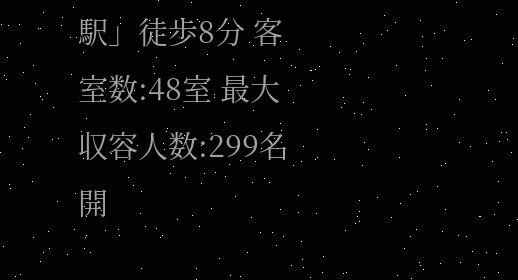駅」徒歩8分 客室数:48室 最大収容人数:299名 開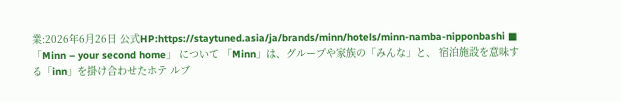業:2026年6月26日 公式HP:https://staytuned.asia/ja/brands/minn/hotels/minn-namba-nipponbashi ■ 「Minn – your second home」 について 「Minn」は、グループや家族の「みんな」と、 宿泊施設を意味する「inn」を掛け合わせたホテ ルブ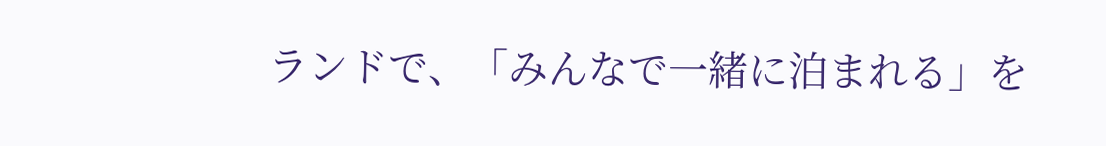ランドで、「みんなで一緒に泊まれる」を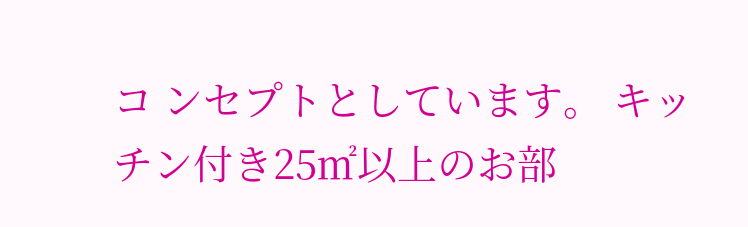コ ンセプトとしています。 キッチン付き25㎡以上のお部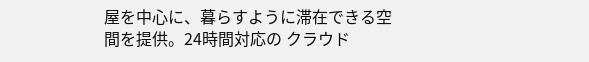屋を中心に、暮らすように滞在できる空間を提供。24時間対応の クラウド